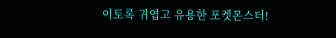이토록 귀엽고 유용한 포켓몬스터!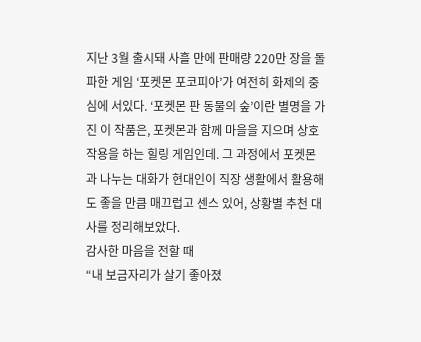지난 3월 출시돼 사흘 만에 판매량 220만 장을 돌파한 게임 ‘포켓몬 포코피아’가 여전히 화제의 중심에 서있다. ‘포켓몬 판 동물의 숲’이란 별명을 가진 이 작품은, 포켓몬과 함께 마을을 지으며 상호작용을 하는 힐링 게임인데. 그 과정에서 포켓몬과 나누는 대화가 현대인이 직장 생활에서 활용해도 좋을 만큼 매끄럽고 센스 있어, 상황별 추천 대사를 정리해보았다.
감사한 마음을 전할 때
“내 보금자리가 살기 좋아졌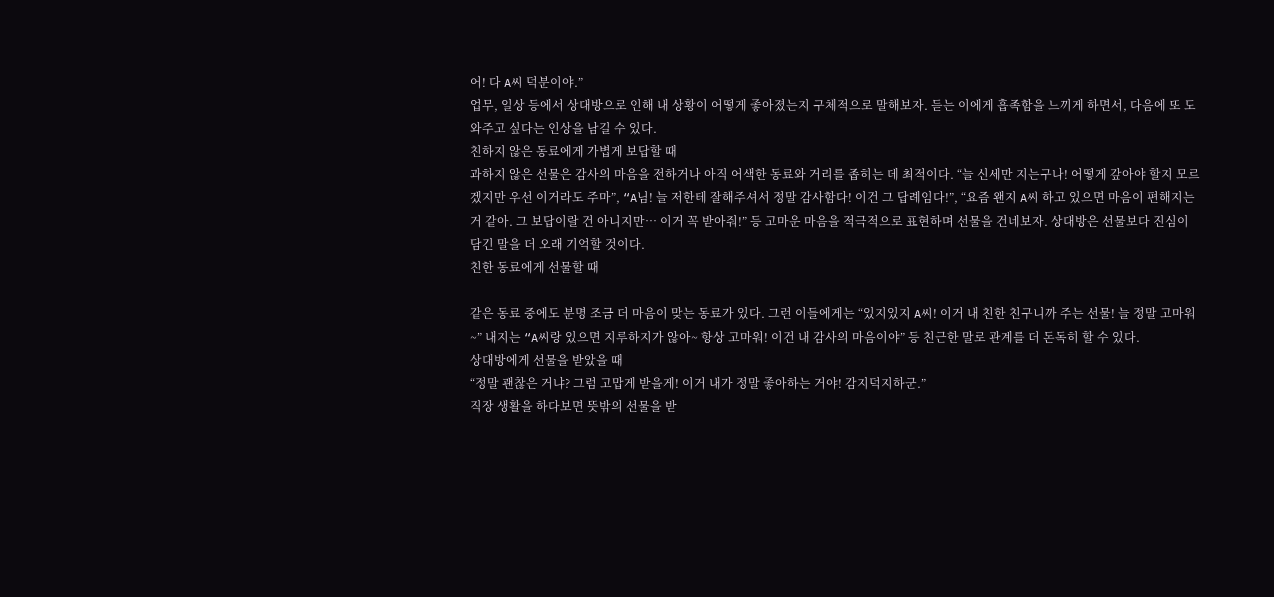어! 다 A씨 덕분이야.”
업무, 일상 등에서 상대방으로 인해 내 상황이 어떻게 좋아졌는지 구체적으로 말해보자. 듣는 이에게 흡족함을 느끼게 하면서, 다음에 또 도와주고 싶다는 인상을 남길 수 있다.
친하지 않은 동료에게 가볍게 보답할 때
과하지 않은 선물은 감사의 마음을 전하거나 아직 어색한 동료와 거리를 좁히는 데 최적이다. “늘 신세만 지는구나! 어떻게 갚아야 할지 모르겠지만 우선 이거라도 주마”, “A님! 늘 저한테 잘해주셔서 정말 감사함다! 이건 그 답례임다!”, “요즘 왠지 A씨 하고 있으면 마음이 편해지는 거 같아. 그 보답이랄 건 아니지만… 이거 꼭 받아줘!” 등 고마운 마음을 적극적으로 표현하며 선물을 건네보자. 상대방은 선물보다 진심이 담긴 말을 더 오래 기억할 것이다.
친한 동료에게 선물할 때

같은 동료 중에도 분명 조금 더 마음이 맞는 동료가 있다. 그런 이들에게는 “있지있지 A씨! 이거 내 친한 친구니까 주는 선물! 늘 정말 고마워~” 내지는 “A씨랑 있으면 지루하지가 않아~ 항상 고마워! 이건 내 감사의 마음이야” 등 친근한 말로 관계를 더 돈독히 할 수 있다.
상대방에게 선물을 받았을 때
“정말 괜찮은 거냐? 그럼 고맙게 받을게! 이거 내가 정말 좋아하는 거야! 감지덕지하군.”
직장 생활을 하다보면 뜻밖의 선물을 받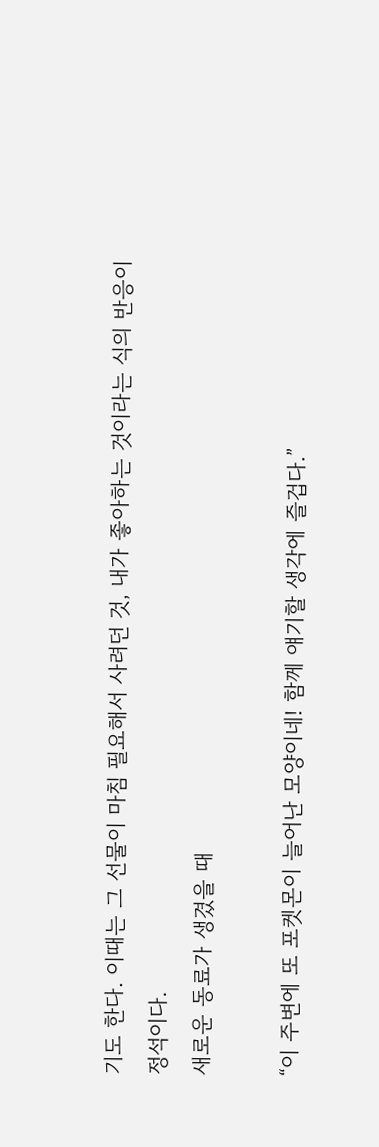기도 한다. 이때는 그 선물이 마침 필요해서 사려던 것, 내가 좋아하는 것이라는 식의 반응이 정석이다.
새로운 동료가 생겼을 때

“이 주변에 또 포켓몬이 늘어난 모양이네! 함께 얘기할 생각에 즐겁다.”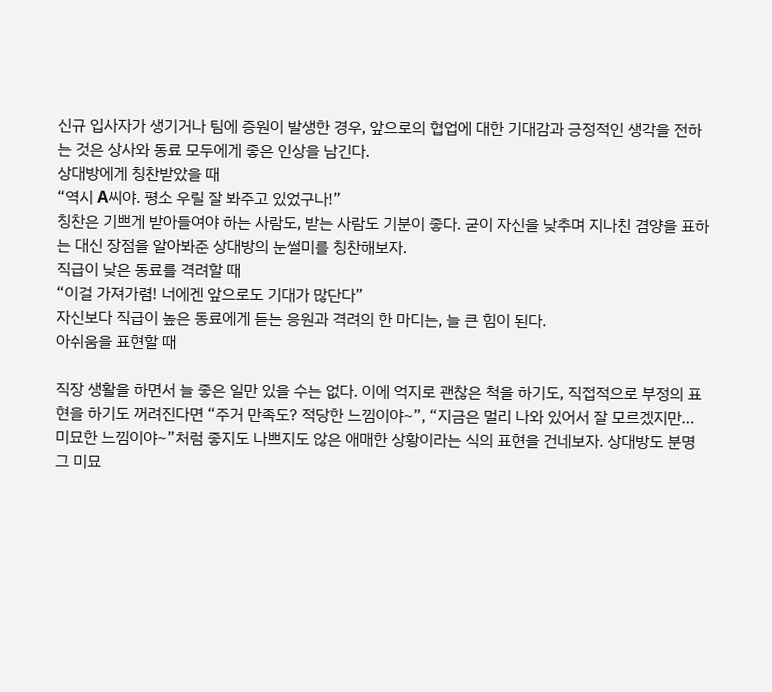신규 입사자가 생기거나 팀에 증원이 발생한 경우, 앞으로의 협업에 대한 기대감과 긍정적인 생각을 전하는 것은 상사와 동료 모두에게 좋은 인상을 남긴다.
상대방에게 칭찬받았을 때
“역시 A씨야. 평소 우릴 잘 봐주고 있었구나!”
칭찬은 기쁘게 받아들여야 하는 사람도, 받는 사람도 기분이 좋다. 굳이 자신을 낮추며 지나친 겸양을 표하는 대신 장점을 알아봐준 상대방의 눈썰미를 칭찬해보자.
직급이 낮은 동료를 격려할 때
“이걸 가져가렴! 너에겐 앞으로도 기대가 많단다”
자신보다 직급이 높은 동료에게 듣는 응원과 격려의 한 마디는, 늘 큰 힘이 된다.
아쉬움을 표현할 때

직장 생활을 하면서 늘 좋은 일만 있을 수는 없다. 이에 억지로 괜찮은 척을 하기도, 직접적으로 부정의 표현을 하기도 꺼려진다면 “주거 만족도? 적당한 느낌이야~”, “지금은 멀리 나와 있어서 잘 모르겠지만… 미묘한 느낌이야~”처럼 좋지도 나쁘지도 않은 애매한 상황이라는 식의 표현을 건네보자. 상대방도 분명 그 미묘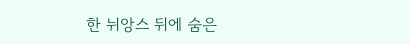한 뉘앙스 뒤에 숨은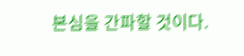본심을 간파할 것이다.